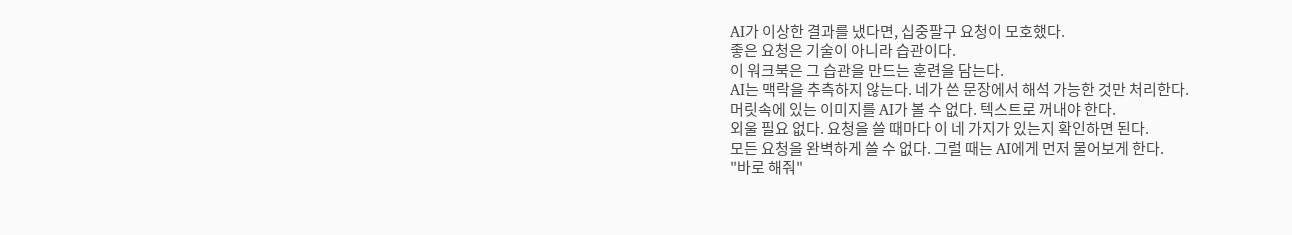AI가 이상한 결과를 냈다면, 십중팔구 요청이 모호했다.
좋은 요청은 기술이 아니라 습관이다.
이 워크북은 그 습관을 만드는 훈련을 담는다.
AI는 맥락을 추측하지 않는다. 네가 쓴 문장에서 해석 가능한 것만 처리한다.
머릿속에 있는 이미지를 AI가 볼 수 없다. 텍스트로 꺼내야 한다.
외울 필요 없다. 요청을 쓸 때마다 이 네 가지가 있는지 확인하면 된다.
모든 요청을 완벽하게 쓸 수 없다. 그럴 때는 AI에게 먼저 물어보게 한다.
"바로 해줘"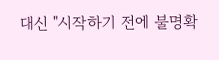대신 "시작하기 전에 불명확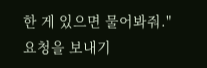한 게 있으면 물어봐줘."
요청을 보내기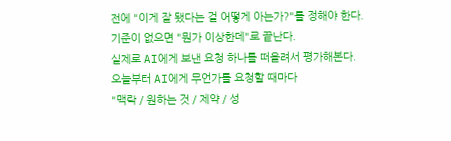전에 "이게 잘 됐다는 걸 어떻게 아는가?"를 정해야 한다.
기준이 없으면 "뭔가 이상한데"로 끝난다.
실제로 AI에게 보낸 요청 하나를 떠올려서 평가해본다.
오늘부터 AI에게 무언가를 요청할 때마다
"맥락 / 원하는 것 / 제약 / 성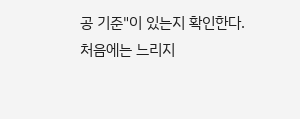공 기준"이 있는지 확인한다.
처음에는 느리지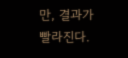만, 결과가 빨라진다.